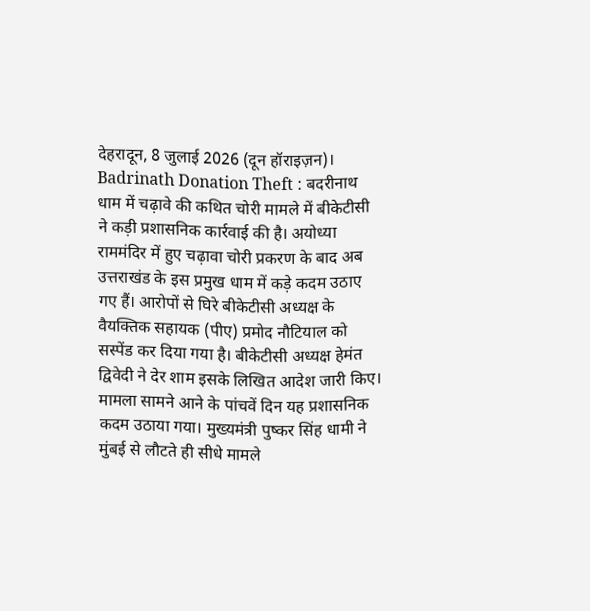देहरादून, 8 जुलाई 2026 (दून हॉराइज़न)।
Badrinath Donation Theft : बदरीनाथ धाम में चढ़ावे की कथित चोरी मामले में बीकेटीसी ने कड़ी प्रशासनिक कार्रवाई की है। अयोध्या राममंदिर में हुए चढ़ावा चोरी प्रकरण के बाद अब उत्तराखंड के इस प्रमुख धाम में कड़े कदम उठाए गए हैं। आरोपों से घिरे बीकेटीसी अध्यक्ष के वैयक्तिक सहायक (पीए) प्रमोद नौटियाल को सस्पेंड कर दिया गया है। बीकेटीसी अध्यक्ष हेमंत द्विवेदी ने देर शाम इसके लिखित आदेश जारी किए।
मामला सामने आने के पांचवें दिन यह प्रशासनिक कदम उठाया गया। मुख्यमंत्री पुष्कर सिंह धामी ने मुंबई से लौटते ही सीधे मामले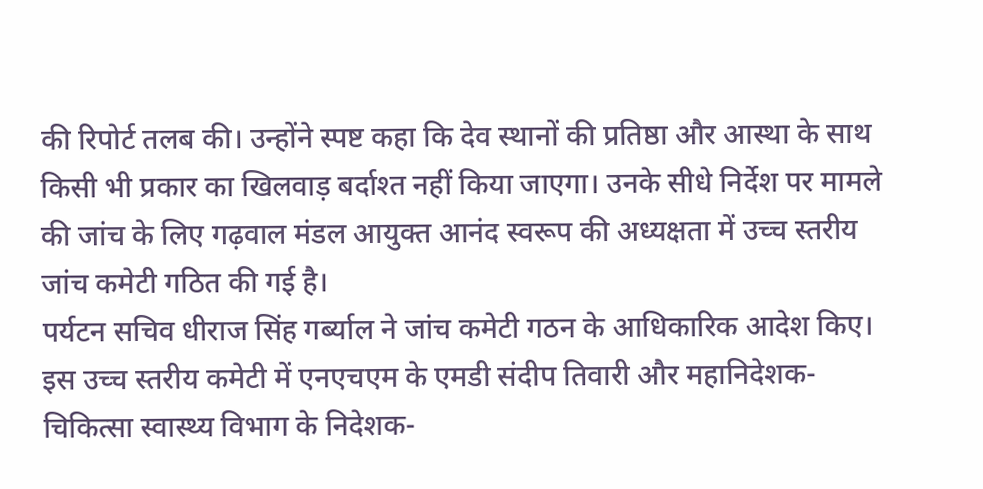की रिपोर्ट तलब की। उन्होंने स्पष्ट कहा कि देव स्थानों की प्रतिष्ठा और आस्था के साथ किसी भी प्रकार का खिलवाड़ बर्दाश्त नहीं किया जाएगा। उनके सीधे निर्देश पर मामले की जांच के लिए गढ़वाल मंडल आयुक्त आनंद स्वरूप की अध्यक्षता में उच्च स्तरीय जांच कमेटी गठित की गई है।
पर्यटन सचिव धीराज सिंह गर्ब्याल ने जांच कमेटी गठन के आधिकारिक आदेश किए। इस उच्च स्तरीय कमेटी में एनएचएम के एमडी संदीप तिवारी और महानिदेशक-चिकित्सा स्वास्थ्य विभाग के निदेशक-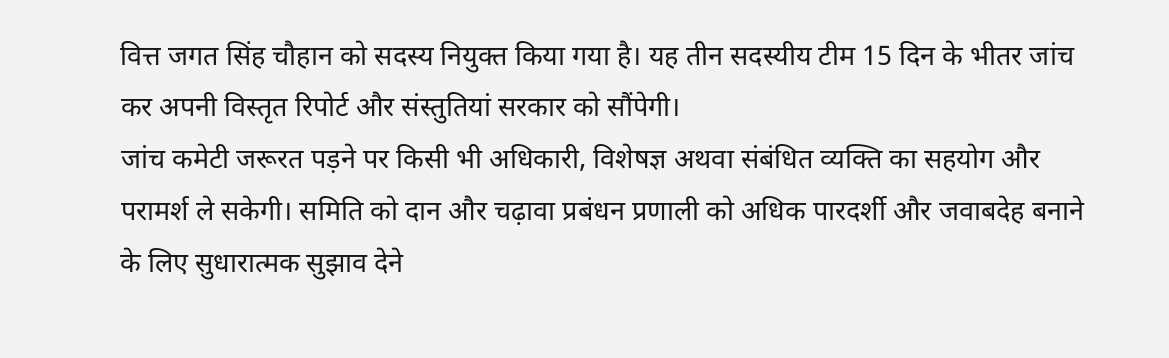वित्त जगत सिंह चौहान को सदस्य नियुक्त किया गया है। यह तीन सदस्यीय टीम 15 दिन के भीतर जांच कर अपनी विस्तृत रिपोर्ट और संस्तुतियां सरकार को सौंपेगी।
जांच कमेटी जरूरत पड़ने पर किसी भी अधिकारी, विशेषज्ञ अथवा संबंधित व्यक्ति का सहयोग और परामर्श ले सकेगी। समिति को दान और चढ़ावा प्रबंधन प्रणाली को अधिक पारदर्शी और जवाबदेह बनाने के लिए सुधारात्मक सुझाव देने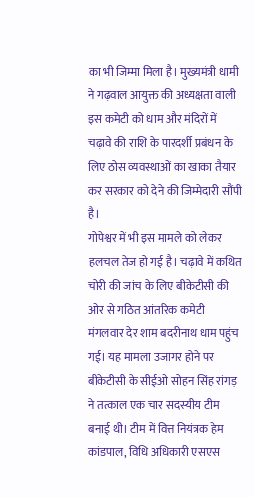का भी जिम्मा मिला है। मुख्यमंत्री धामी ने गढ़वाल आयुक्त की अध्यक्षता वाली इस कमेटी को धाम और मंदिरों में चढ़ावे की राशि के पारदर्शी प्रबंधन के लिए ठोस व्यवस्थाओं का खाका तैयार कर सरकार को देने की जिम्मेदारी सौंपी है।
गोपेश्वर में भी इस मामले को लेकर हलचल तेज हो गई है। चढ़ावे में कथित चोरी की जांच के लिए बीकेटीसी की ओर से गठित आंतरिक कमेटी मंगलवार देर शाम बदरीनाथ धाम पहुंच गई। यह मामला उजागर होने पर बीकेटीसी के सीईओ सोहन सिंह रांगड़ ने तत्काल एक चार सदस्यीय टीम बनाई थी। टीम में वित्त नियंत्रक हेम कांडपाल, विधि अधिकारी एसएस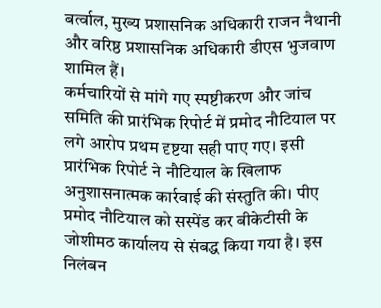बर्त्वाल, मुख्य प्रशासनिक अधिकारी राजन नैथानी और वरिष्ठ प्रशासनिक अधिकारी डीएस भुजवाण शामिल हैं।
कर्मचारियों से मांगे गए स्पष्टीकरण और जांच समिति की प्रारंभिक रिपोर्ट में प्रमोद नौटियाल पर लगे आरोप प्रथम दृष्टया सही पाए गए। इसी प्रारंभिक रिपोर्ट ने नौटियाल के खिलाफ अनुशासनात्मक कार्रवाई की संस्तुति की। पीए प्रमोद नौटियाल को सस्पेंड कर बीकेटीसी के जोशीमठ कार्यालय से संबद्ध किया गया है। इस निलंबन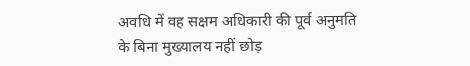अवधि में वह सक्षम अधिकारी की पूर्व अनुमति के बिना मुख्यालय नहीं छोड़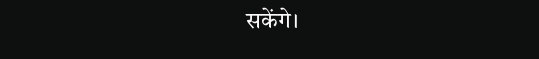सकेंगे।